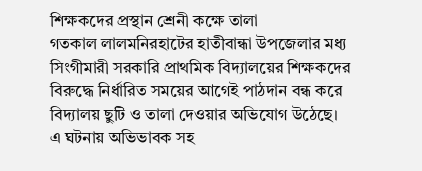শিক্ষকদের প্রস্থান শ্রেনী কক্ষে তালা
গতকাল লালমনিরহাটের হাতীবান্ধা উপজেলার মধ্য সিংগীমারী সরকারি প্রাথমিক বিদ্যালয়ের শিক্ষকদের বিরুদ্ধে নির্ধারিত সময়ের আগেই পাঠদান বন্ধ করে বিদ্যালয় ছুটি ও তালা দেওয়ার অভিযোগ উঠেছে।
এ ঘটনায় অভিভাবক সহ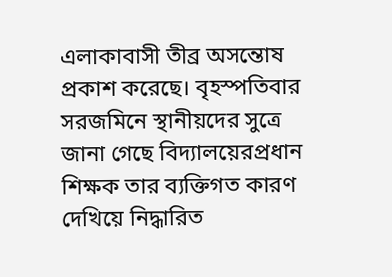এলাকাবাসী তীব্র অসন্তোষ প্রকাশ করেছে। বৃহস্পতিবার সরজমিনে স্থানীয়দের সুত্রে জানা গেছে বিদ্যালয়েরপ্রধান শিক্ষক তার ব্যক্তিগত কারণ দেখিয়ে নিদ্ধারিত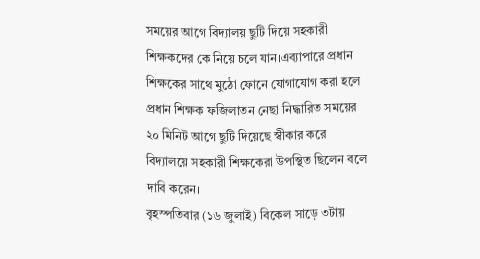সময়ের আগে বিদ্যালয় ছুটি দিয়ে সহকারী শিক্ষকদের কে নিয়ে চলে যান।এব্যাপারে প্রধান শিক্ষকের সাথে মুঠো ফোনে যোগাযোগ করা হলে প্রধান শিক্ষক ফজিলাতন নেছা নিদ্ধারিত সময়ের ২০ মিনিট আগে ছুটি দিয়েছে স্বীকার করে বিদ্যালয়ে সহকারী শিক্ষকেরা উপস্থিত ছিলেন বলে দাবি করেন।
বৃহস্পতিবার (১৬ জুলাই) বিকেল সাড়ে ৩টায়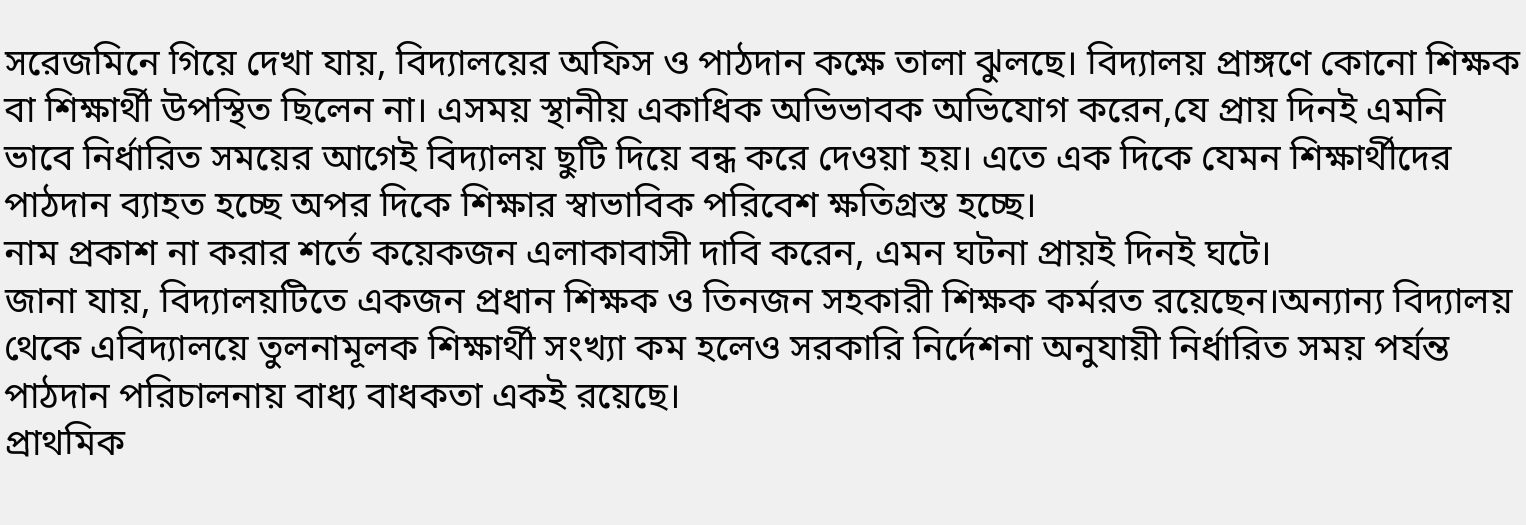সরেজমিনে গিয়ে দেখা যায়, বিদ্যালয়ের অফিস ও পাঠদান কক্ষে তালা ঝুলছে। বিদ্যালয় প্রাঙ্গণে কোনো শিক্ষক বা শিক্ষার্থী উপস্থিত ছিলেন না। এসময় স্থানীয় একাধিক অভিভাবক অভিযোগ করেন,যে প্রায় দিনই এমনি ভাবে নির্ধারিত সময়ের আগেই বিদ্যালয় ছুটি দিয়ে বন্ধ করে দেওয়া হয়। এতে এক দিকে যেমন শিক্ষার্থীদের পাঠদান ব্যাহত হচ্ছে অপর দিকে শিক্ষার স্বাভাবিক পরিবেশ ক্ষতিগ্রস্ত হচ্ছে।
নাম প্রকাশ না করার শর্তে কয়েকজন এলাকাবাসী দাবি করেন, এমন ঘটনা প্রায়ই দিনই ঘটে।
জানা যায়, বিদ্যালয়টিতে একজন প্রধান শিক্ষক ও তিনজন সহকারী শিক্ষক কর্মরত রয়েছেন।অন্যান্য বিদ্যালয় থেকে এবিদ্যালয়ে তুলনামূলক শিক্ষার্থী সংখ্যা কম হলেও সরকারি নির্দেশনা অনুযায়ী নির্ধারিত সময় পর্যন্ত পাঠদান পরিচালনায় বাধ্য বাধকতা একই রয়েছে।
প্রাথমিক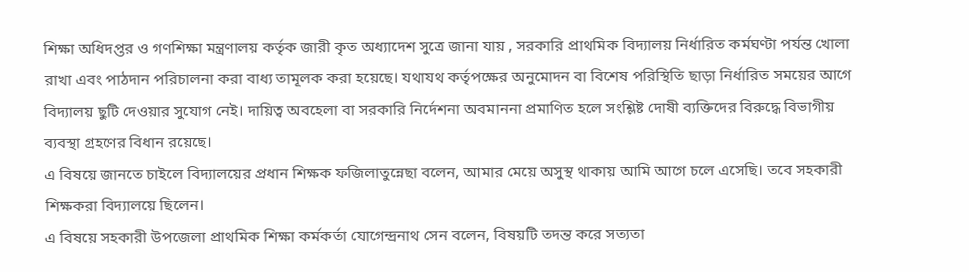শিক্ষা অধিদপ্তর ও গণশিক্ষা মন্ত্রণালয় কর্তৃক জারী কৃত অধ্যাদেশ সুত্রে জানা যায় , সরকারি প্রাথমিক বিদ্যালয় নির্ধারিত কর্মঘণ্টা পর্যন্ত খোলা রাখা এবং পাঠদান পরিচালনা করা বাধ্য তামূলক করা হয়েছে। যথাযথ কর্তৃপক্ষের অনুমোদন বা বিশেষ পরিস্থিতি ছাড়া নির্ধারিত সময়ের আগে বিদ্যালয় ছুটি দেওয়ার সুযোগ নেই। দায়িত্ব অবহেলা বা সরকারি নির্দেশনা অবমাননা প্রমাণিত হলে সংশ্লিষ্ট দোষী ব্যক্তিদের বিরুদ্ধে বিভাগীয় ব্যবস্থা গ্রহণের বিধান রয়েছে।
এ বিষয়ে জানতে চাইলে বিদ্যালয়ের প্রধান শিক্ষক ফজিলাতুন্নেছা বলেন, আমার মেয়ে অসুস্থ থাকায় আমি আগে চলে এসেছি। তবে সহকারী শিক্ষকরা বিদ্যালয়ে ছিলেন।
এ বিষয়ে সহকারী উপজেলা প্রাথমিক শিক্ষা কর্মকর্তা যোগেন্দ্রনাথ সেন বলেন, বিষয়টি তদন্ত করে সত্যতা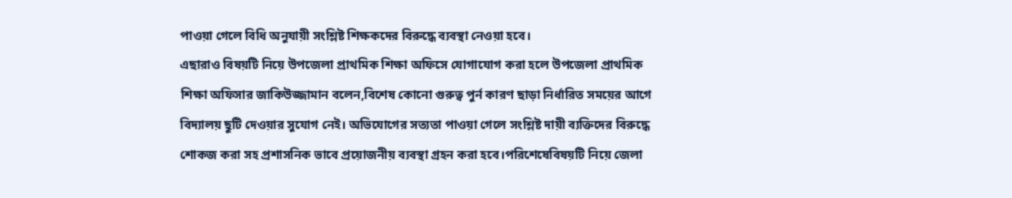পাওয়া গেলে বিধি অনুযায়ী সংশ্লিষ্ট শিক্ষকদের বিরুদ্ধে ব্যবস্থা নেওয়া হবে।
এছারাও বিষয়টি নিয়ে উপজেলা প্রাথমিক শিক্ষা অফিসে যোগাযোগ করা হলে উপজেলা প্রাথমিক শিক্ষা অফিসার জাকিউজ্জামান বলেন,বিশেষ কোনো গুরুত্ব পুর্ন কারণ ছাড়া নির্ধারিত সময়ের আগে বিদ্যালয় ছুটি দেওয়ার সুযোগ নেই। অভিযোগের সত্যতা পাওয়া গেলে সংশ্লিষ্ট দায়ী ব্যক্তিদের বিরুদ্ধে শোকজ করা সহ প্রশাসনিক ভাবে প্রয়োজনীয় ব্যবস্থা গ্রহন করা হবে।পরিশেষেবিষয়টি নিয়ে জেলা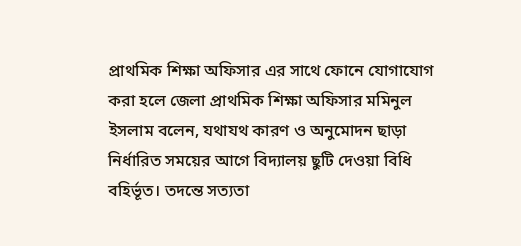প্রাথমিক শিক্ষা অফিসার এর সাথে ফোনে যোগাযোগ করা হলে জেলা প্রাথমিক শিক্ষা অফিসার মমিনুল ইসলাম বলেন, যথাযথ কারণ ও অনুমোদন ছাড়া নির্ধারিত সময়ের আগে বিদ্যালয় ছুটি দেওয়া বিধি বহির্ভূত। তদন্তে সত্যতা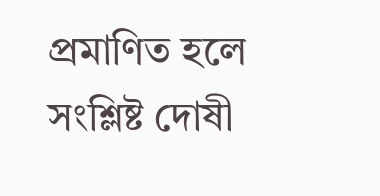প্রমাণিত হলে সংশ্লিষ্ট দোষী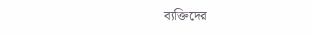ব্যক্তিদের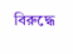বিরুদ্ধে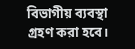বিভাগীয় ব্যবস্থা গ্রহণ করা হবে।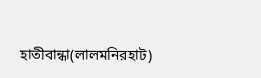হাতীবান্ধা(লালমনিরহাট)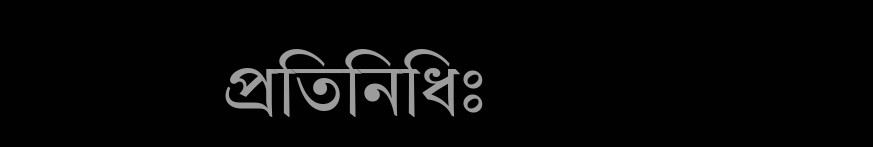প্রতিনিধিঃ